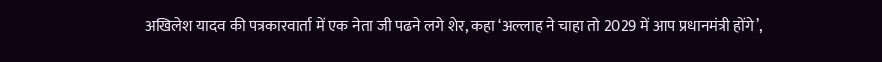अखिलेश यादव की पत्रकारवार्ता में एक नेता जी पढने लगे शेर, कहा ‘अल्लाह ने चाहा तो 2029 में आप प्रधानमंत्री होंगे’,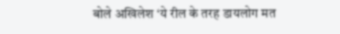बोले अखिलेश ‘ये रील के तरह डायलोग मत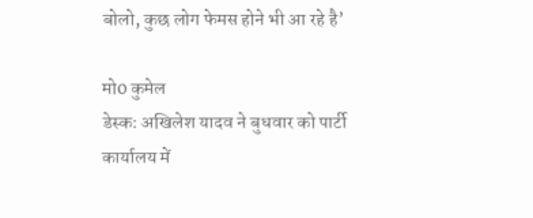बोलो, कुछ लोग फेमस होने भी आ रहे है’

मो0 कुमेल
डेस्क: अखिलेश यादव ने बुधवार को पार्टी कार्यालय में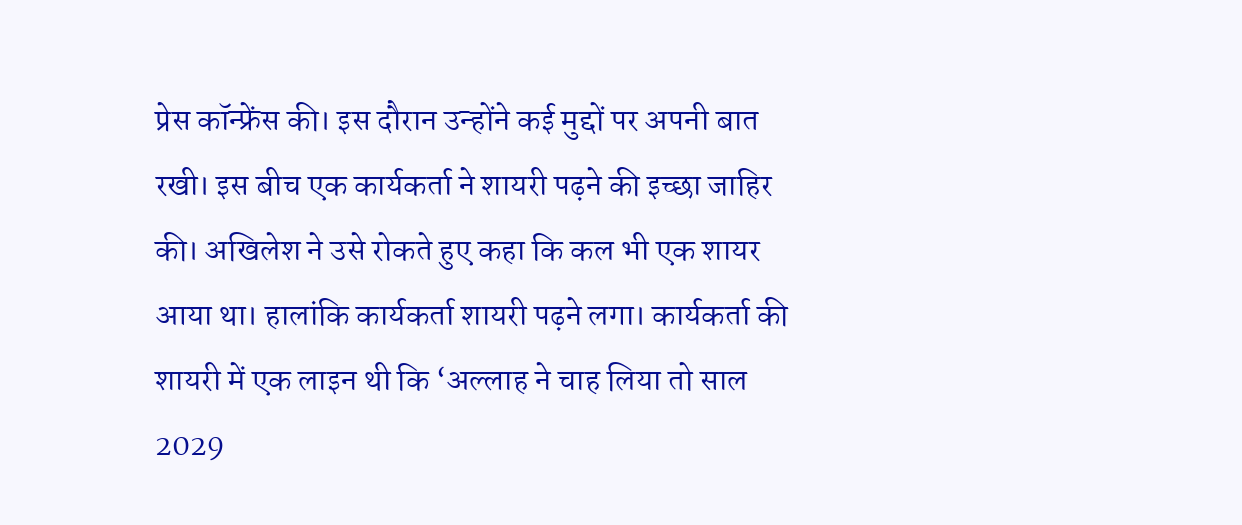प्रेस कॉन्फ्रेंस की। इस दौरान उन्होंने कई मुद्दों पर अपनी बात रखी। इस बीच एक कार्यकर्ता ने शायरी पढ़ने की इच्छा जाहिर की। अखिलेश ने उसे रोकते हुए कहा कि कल भी एक शायर आया था। हालांकि कार्यकर्ता शायरी पढ़ने लगा। कार्यकर्ता की शायरी में एक लाइन थी कि ‘अल्लाह ने चाह लिया तो साल 2029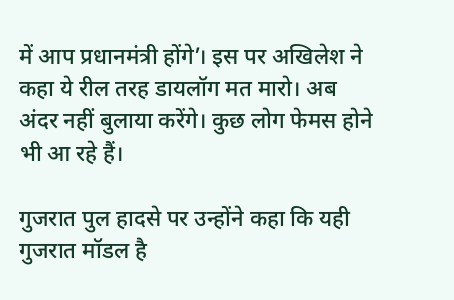में आप प्रधानमंत्री होंगे’। इस पर अखिलेश ने कहा ये रील तरह डायलॉग मत मारो। अब अंदर नहीं बुलाया करेंगे। कुछ लोग फेमस होने भी आ रहे हैं।

गुजरात पुल हादसे पर उन्होंने कहा कि यही गुजरात मॉडल है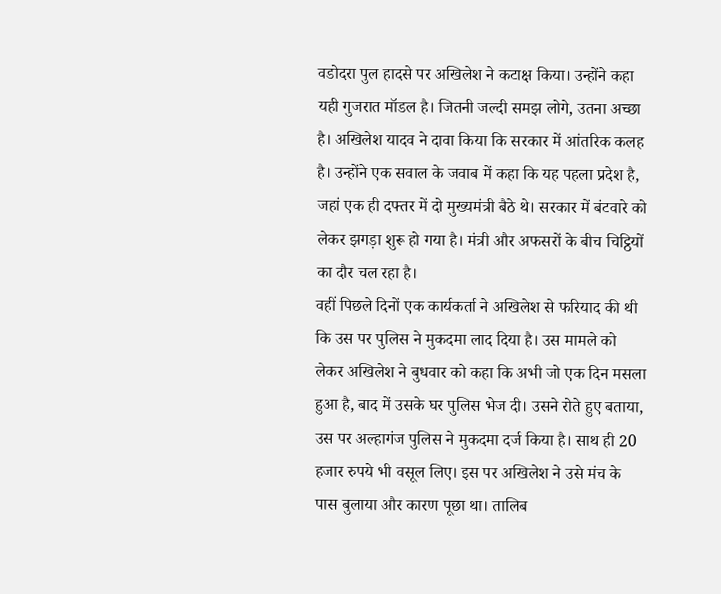वडोदरा पुल हादसे पर अखिलेश ने कटाक्ष किया। उन्होंने कहा यही गुजरात मॉडल है। जितनी जल्दी समझ लोगे, उतना अच्छा है। अखिलेश यादव ने दावा किया कि सरकार में आंतरिक कलह है। उन्होंने एक सवाल के जवाब में कहा कि यह पहला प्रदेश है, जहां एक ही दफ्तर में दो मुख्यमंत्री बैठे थे। सरकार में बंटवारे को लेकर झगड़ा शुरू हो गया है। मंत्री और अफसरों के बीच चिट्ठियों का दौर चल रहा है।
वहीं पिछले दिनों एक कार्यकर्ता ने अखिलेश से फरियाद की थी कि उस पर पुलिस ने मुकदमा लाद दिया है। उस मामले को लेकर अखिलेश ने बुधवार को कहा कि अभी जो एक दिन मसला हुआ है, बाद में उसके घर पुलिस भेज दी। उसने रोते हुए बताया, उस पर अल्हागंज पुलिस ने मुकदमा दर्ज किया है। साथ ही 20 हजार रुपये भी वसूल लिए। इस पर अखिलेश ने उसे मंच के पास बुलाया और कारण पूछा था। तालिब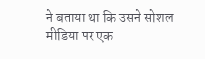ने बताया था कि उसने सोशल मीडिया पर एक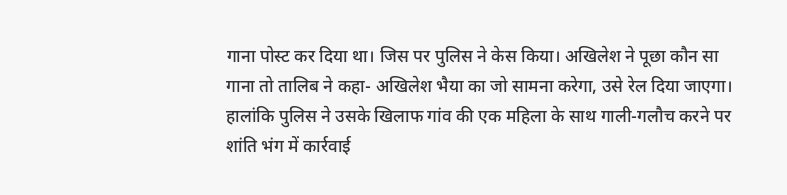गाना पोस्ट कर दिया था। जिस पर पुलिस ने केस किया। अखिलेश ने पूछा कौन सा गाना तो तालिब ने कहा- अखिलेश भैया का जो सामना करेगा, उसे रेल दिया जाएगा। हालांकि पुलिस ने उसके खिलाफ गांव की एक महिला के साथ गाली-गलौच करने पर शांति भंग में कार्रवाई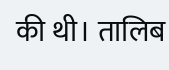की थी। तालिब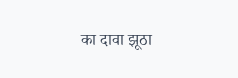का दावा झूठा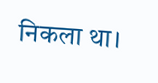निकला था।